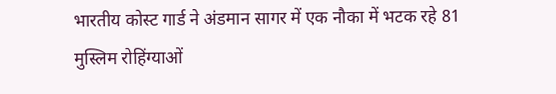भारतीय कोस्ट गार्ड ने अंडमान सागर में एक नौका में भटक रहे 81 मुस्लिम रोहिंग्याओं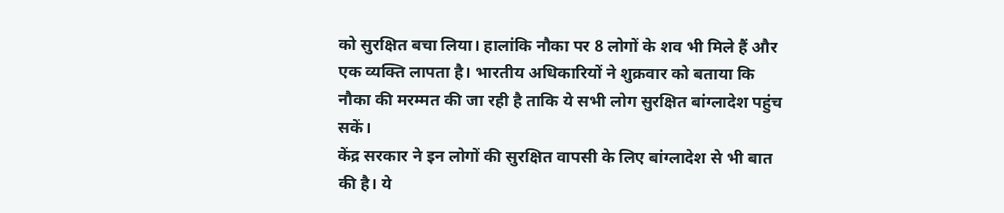को सुरक्षित बचा लिया। हालांकि नौका पर 8 लोगों के शव भी मिले हैं और एक व्यक्ति लापता है। भारतीय अधिकारियों ने शुक्रवार को बताया कि नौका की मरम्मत की जा रही है ताकि ये सभी लोग सुरक्षित बांग्लादेश पहुंच सकें।
केंद्र सरकार ने इन लोगों की सुरक्षित वापसी के लिए बांग्लादेश से भी बात की है। ये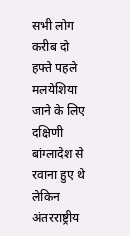सभी लोग करीब दो हफ्ते पहले मलयेशिया जाने के लिए दक्षिणी बांग्लादेश से रवाना हुए थे लेकिन अंतरराष्ट्रीय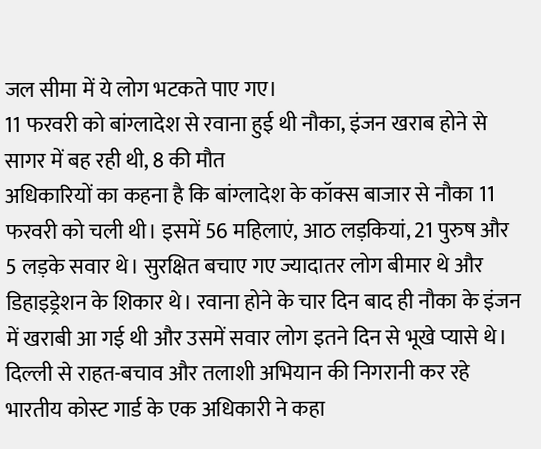जल सीमा में ये लोग भटकते पाए गए।
11 फरवरी को बांग्लादेश से रवाना हुई थी नौका, इंजन खराब होने से सागर में बह रही थी, 8 की मौत
अधिकारियों का कहना है कि बांग्लादेश के कॉक्स बाजार से नौका 11 फरवरी को चली थी। इसमें 56 महिलाएं, आठ लड़कियां, 21 पुरुष और 5 लड़के सवार थे। सुरक्षित बचाए गए ज्यादातर लोग बीमार थे और डिहाइड्रेशन के शिकार थे। रवाना होने के चार दिन बाद ही नौका के इंजन में खराबी आ गई थी और उसमें सवार लोग इतने दिन से भूखे प्यासे थे।
दिल्ली से राहत-बचाव और तलाशी अभियान की निगरानी कर रहे भारतीय कोस्ट गार्ड के एक अधिकारी ने कहा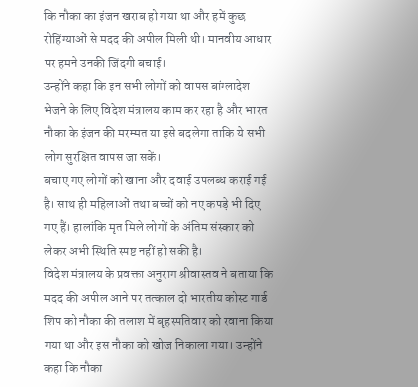कि नौका का इंजन खराब हो गया था और हमें कुछ रोहिंग्याओं से मदद की अपील मिली थी। मानवीय आधार पर हमने उनकी जिंदगी बचाई।
उन्होंने कहा कि इन सभी लोगों को वापस बांग्लादेश भेजने के लिए विदेश मंत्रालय काम कर रहा है और भारत नौका के इंजन की मरम्मत या इसे बदलेगा ताकि ये सभी लोग सुरक्षित वापस जा सकें।
बचाए गए लोगों को खाना और दवाई उपलब्ध कराई गई है। साथ ही महिलाओं तथा बच्चों को नए कपड़े भी दिए गए हैं। हालांकि मृत मिले लोगों के अंतिम संस्कार को लेकर अभी स्थिति स्पष्ट नहीं हो सकी है।
विदेश मंत्रालय के प्रवक्ता अनुराग श्रीवास्तव ने बताया कि मदद की अपील आने पर तत्काल दो भारतीय कोस्ट गार्ड शिप को नौका की तलाश में बृहस्पतिवार को रवाना किया गया था और इस नौका को खोज निकाला गया। उन्होंने कहा कि नौका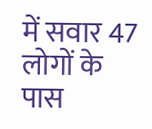में सवार 47 लोगों के पास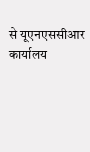से यूएनएससीआर कार्यालय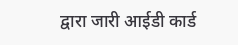द्वारा जारी आईडी कार्ड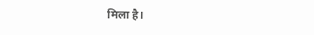मिला है।